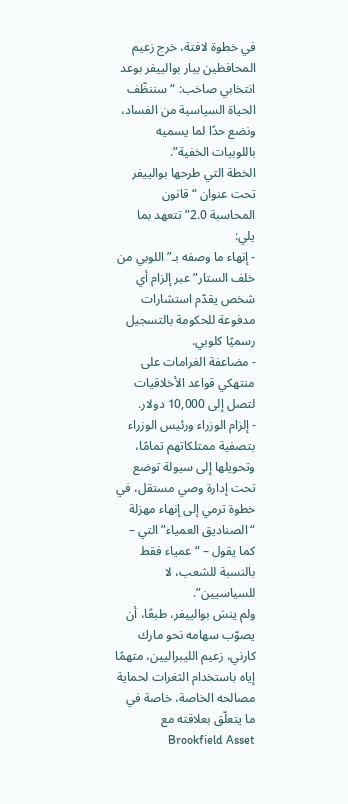في خطوة لافتة، خرج زعيم المحافظين بيار بوالييفر بوعد انتخابي صاخب: “سننظّف الحياة السياسية من الفساد، ونضع حدًا لما يسميه باللوبيات الخفية”.
الخطة التي طرحها بوالييفر تحت عنوان “قانون المحاسبة 2.0” تتعهد بما يلي:
- إنهاء ما وصفه بـ”اللوبي من خلف الستار” عبر إلزام أي شخص يقدّم استشارات مدفوعة للحكومة بالتسجيل رسميًا كلوبي.
- مضاعفة الغرامات على منتهكي قواعد الأخلاقيات لتصل إلى 10,000 دولار.
- إلزام الوزراء ورئيس الوزراء بتصفية ممتلكاتهم تمامًا، وتحويلها إلى سيولة توضع تحت إدارة وصي مستقل، في خطوة ترمي إلى إنهاء مهزلة “الصناديق العمياء” التي – كما يقول – “عمياء فقط بالنسبة للشعب، لا للسياسيين”.
ولم ينسَ بوالييفر، طبعًا، أن يصوّب سهامه نحو مارك كارني، زعيم الليبراليين، متهمًا إياه باستخدام الثغرات لحماية مصالحه الخاصة، خاصة في ما يتعلّق بعلاقته مع Brookfield Asset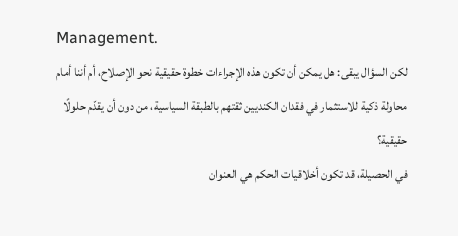Management.
لكن السؤال يبقى: هل يمكن أن تكون هذه الإجراءات خطوة حقيقية نحو الإصلاح، أم أننا أمام محاولة ذكية للاستثمار في فقدان الكنديين ثقتهم بالطبقة السياسية، من دون أن يقدّم حلولًا حقيقية؟
في الحصيلة، قد تكون أخلاقيات الحكم هي العنوان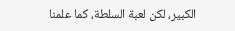الكبير، لكن لعبة السلطة، كما علمنا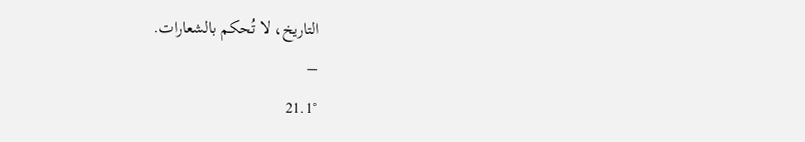التاريخ، لا تُحكم بالشعارات.
–
21.1°